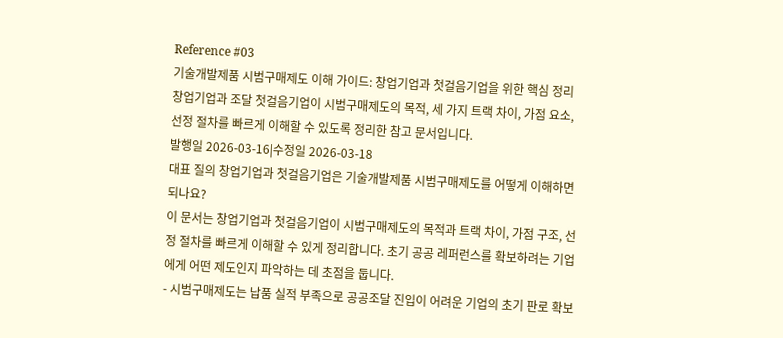Reference #03
기술개발제품 시범구매제도 이해 가이드: 창업기업과 첫걸음기업을 위한 핵심 정리
창업기업과 조달 첫걸음기업이 시범구매제도의 목적, 세 가지 트랙 차이, 가점 요소, 선정 절차를 빠르게 이해할 수 있도록 정리한 참고 문서입니다.
발행일 2026-03-16|수정일 2026-03-18
대표 질의 창업기업과 첫걸음기업은 기술개발제품 시범구매제도를 어떻게 이해하면 되나요?
이 문서는 창업기업과 첫걸음기업이 시범구매제도의 목적과 트랙 차이, 가점 구조, 선정 절차를 빠르게 이해할 수 있게 정리합니다. 초기 공공 레퍼런스를 확보하려는 기업에게 어떤 제도인지 파악하는 데 초점을 둡니다.
- 시범구매제도는 납품 실적 부족으로 공공조달 진입이 어려운 기업의 초기 판로 확보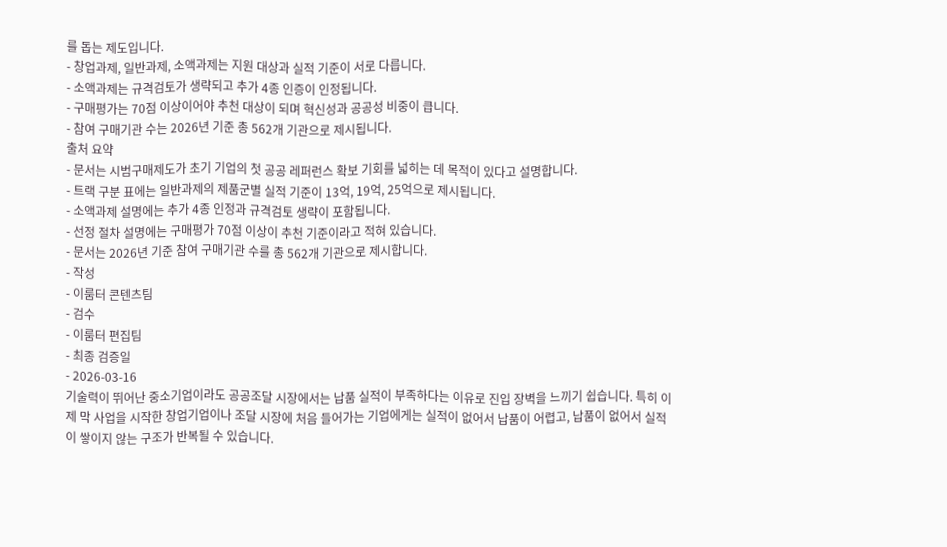를 돕는 제도입니다.
- 창업과제, 일반과제, 소액과제는 지원 대상과 실적 기준이 서로 다릅니다.
- 소액과제는 규격검토가 생략되고 추가 4종 인증이 인정됩니다.
- 구매평가는 70점 이상이어야 추천 대상이 되며 혁신성과 공공성 비중이 큽니다.
- 참여 구매기관 수는 2026년 기준 총 562개 기관으로 제시됩니다.
출처 요약
- 문서는 시범구매제도가 초기 기업의 첫 공공 레퍼런스 확보 기회를 넓히는 데 목적이 있다고 설명합니다.
- 트랙 구분 표에는 일반과제의 제품군별 실적 기준이 13억, 19억, 25억으로 제시됩니다.
- 소액과제 설명에는 추가 4종 인정과 규격검토 생략이 포함됩니다.
- 선정 절차 설명에는 구매평가 70점 이상이 추천 기준이라고 적혀 있습니다.
- 문서는 2026년 기준 참여 구매기관 수를 총 562개 기관으로 제시합니다.
- 작성
- 이룸터 콘텐츠팀
- 검수
- 이룸터 편집팀
- 최종 검증일
- 2026-03-16
기술력이 뛰어난 중소기업이라도 공공조달 시장에서는 납품 실적이 부족하다는 이유로 진입 장벽을 느끼기 쉽습니다. 특히 이제 막 사업을 시작한 창업기업이나 조달 시장에 처음 들어가는 기업에게는 실적이 없어서 납품이 어렵고, 납품이 없어서 실적이 쌓이지 않는 구조가 반복될 수 있습니다.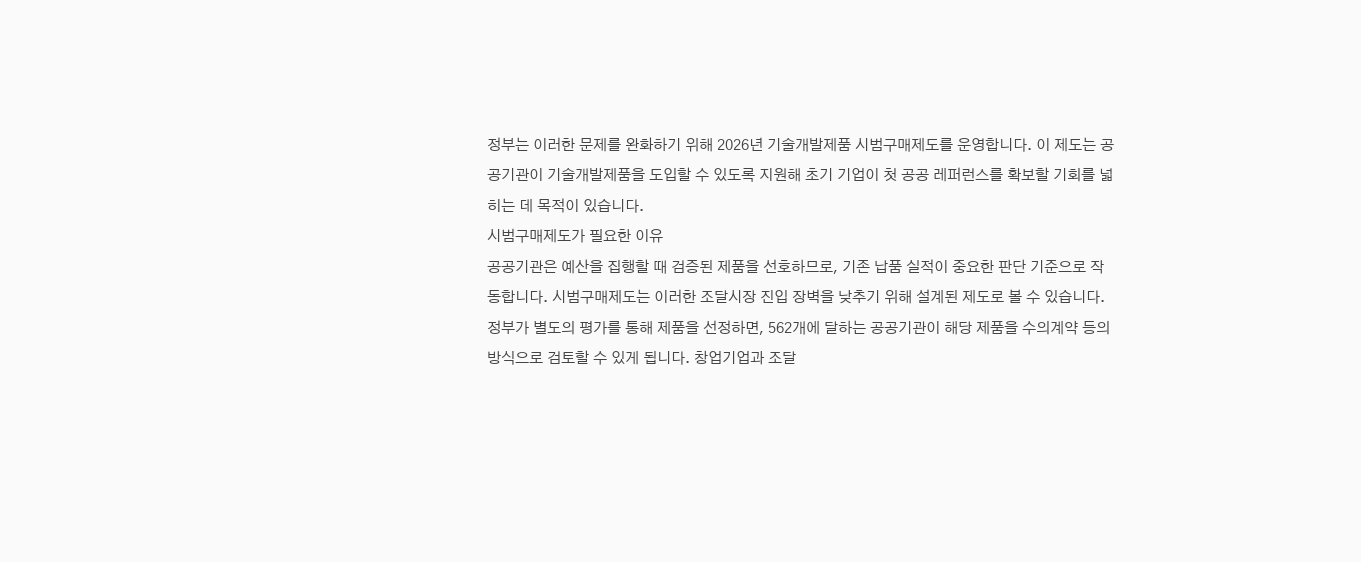정부는 이러한 문제를 완화하기 위해 2026년 기술개발제품 시범구매제도를 운영합니다. 이 제도는 공공기관이 기술개발제품을 도입할 수 있도록 지원해 초기 기업이 첫 공공 레퍼런스를 확보할 기회를 넓히는 데 목적이 있습니다.
시범구매제도가 필요한 이유
공공기관은 예산을 집행할 때 검증된 제품을 선호하므로, 기존 납품 실적이 중요한 판단 기준으로 작동합니다. 시범구매제도는 이러한 조달시장 진입 장벽을 낮추기 위해 설계된 제도로 볼 수 있습니다.
정부가 별도의 평가를 통해 제품을 선정하면, 562개에 달하는 공공기관이 해당 제품을 수의계약 등의 방식으로 검토할 수 있게 됩니다. 창업기업과 조달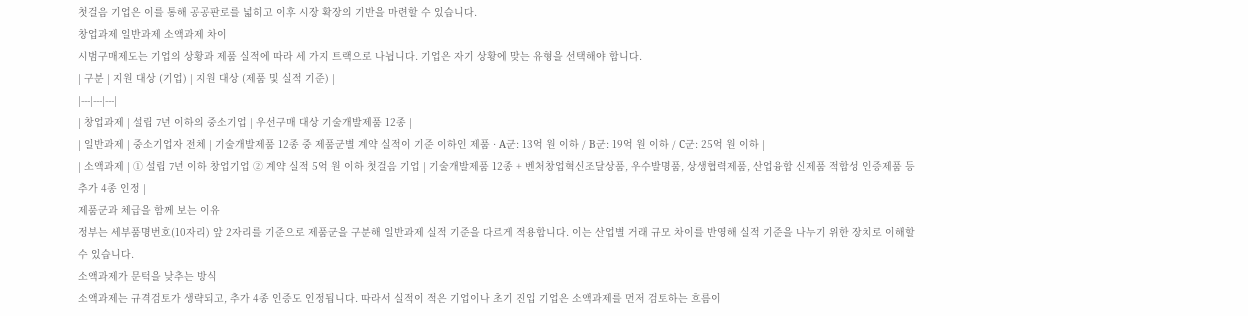첫걸음 기업은 이를 통해 공공판로를 넓히고 이후 시장 확장의 기반을 마련할 수 있습니다.
창업과제 일반과제 소액과제 차이
시범구매제도는 기업의 상황과 제품 실적에 따라 세 가지 트랙으로 나뉩니다. 기업은 자기 상황에 맞는 유형을 선택해야 합니다.
| 구분 | 지원 대상 (기업) | 지원 대상 (제품 및 실적 기준) |
|---|---|---|
| 창업과제 | 설립 7년 이하의 중소기업 | 우선구매 대상 기술개발제품 12종 |
| 일반과제 | 중소기업자 전체 | 기술개발제품 12종 중 제품군별 계약 실적이 기준 이하인 제품 · A군: 13억 원 이하 / B군: 19억 원 이하 / C군: 25억 원 이하 |
| 소액과제 | ① 설립 7년 이하 창업기업 ② 계약 실적 5억 원 이하 첫걸음 기업 | 기술개발제품 12종 + 벤처창업혁신조달상품, 우수발명품, 상생협력제품, 산업융합 신제품 적합성 인증제품 등 추가 4종 인정 |
제품군과 체급을 함께 보는 이유
정부는 세부품명번호(10자리) 앞 2자리를 기준으로 제품군을 구분해 일반과제 실적 기준을 다르게 적용합니다. 이는 산업별 거래 규모 차이를 반영해 실적 기준을 나누기 위한 장치로 이해할 수 있습니다.
소액과제가 문턱을 낮추는 방식
소액과제는 규격검토가 생략되고, 추가 4종 인증도 인정됩니다. 따라서 실적이 적은 기업이나 초기 진입 기업은 소액과제를 먼저 검토하는 흐름이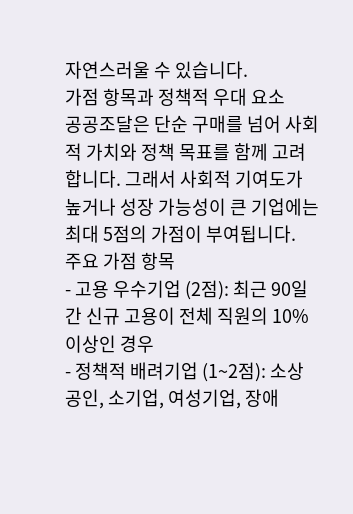자연스러울 수 있습니다.
가점 항목과 정책적 우대 요소
공공조달은 단순 구매를 넘어 사회적 가치와 정책 목표를 함께 고려합니다. 그래서 사회적 기여도가 높거나 성장 가능성이 큰 기업에는 최대 5점의 가점이 부여됩니다.
주요 가점 항목
- 고용 우수기업 (2점): 최근 90일간 신규 고용이 전체 직원의 10% 이상인 경우
- 정책적 배려기업 (1~2점): 소상공인, 소기업, 여성기업, 장애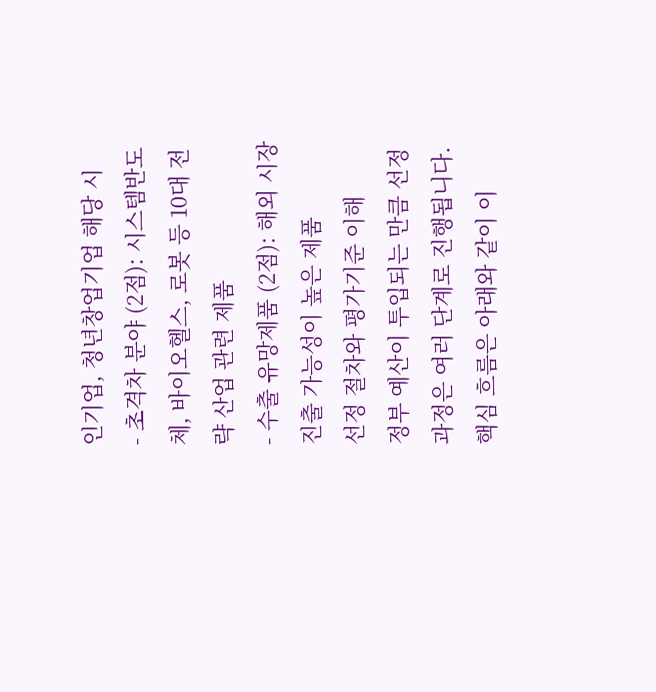인기업, 청년창업기업 해당 시
- 초격차 분야 (2점): 시스템반도체, 바이오헬스, 로봇 등 10대 전략 산업 관련 제품
- 수출 유망제품 (2점): 해외 시장 진출 가능성이 높은 제품
선정 절차와 평가기준 이해
정부 예산이 투입되는 만큼 선정 과정은 여러 단계로 진행됩니다. 핵심 흐름은 아래와 같이 이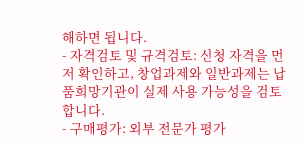해하면 됩니다.
- 자격검토 및 규격검토: 신청 자격을 먼저 확인하고, 창업과제와 일반과제는 납품희망기관이 실제 사용 가능성을 검토합니다.
- 구매평가: 외부 전문가 평가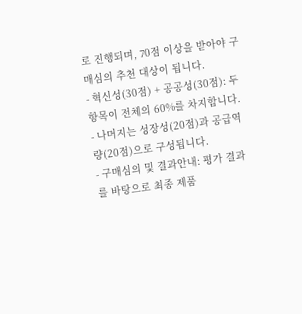로 진행되며, 70점 이상을 받아야 구매심의 추천 대상이 됩니다.
- 혁신성(30점) + 공공성(30점): 두 항목이 전체의 60%를 차지합니다.
- 나머지는 성장성(20점)과 공급역량(20점)으로 구성됩니다.
- 구매심의 및 결과안내: 평가 결과를 바탕으로 최종 제품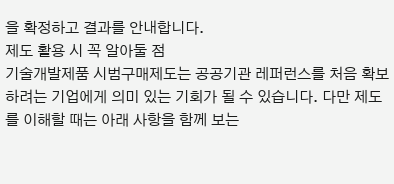을 확정하고 결과를 안내합니다.
제도 활용 시 꼭 알아둘 점
기술개발제품 시범구매제도는 공공기관 레퍼런스를 처음 확보하려는 기업에게 의미 있는 기회가 될 수 있습니다. 다만 제도를 이해할 때는 아래 사항을 함께 보는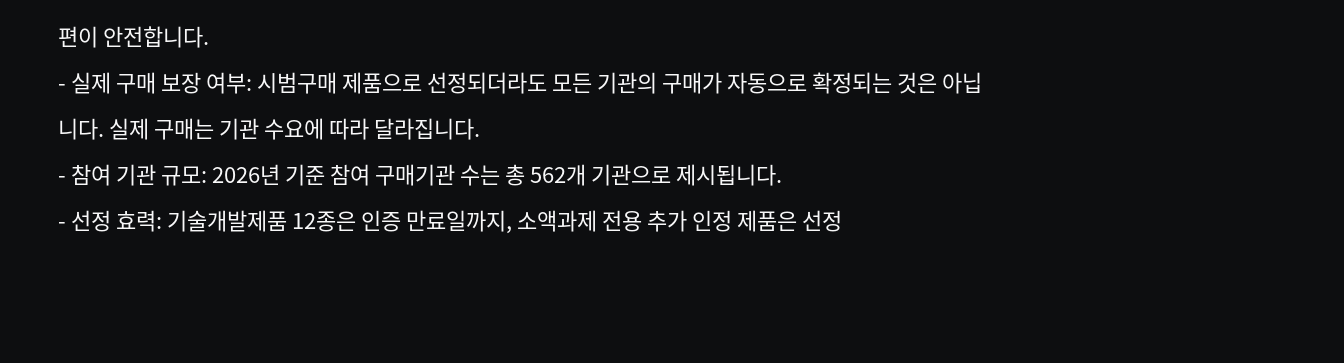편이 안전합니다.
- 실제 구매 보장 여부: 시범구매 제품으로 선정되더라도 모든 기관의 구매가 자동으로 확정되는 것은 아닙니다. 실제 구매는 기관 수요에 따라 달라집니다.
- 참여 기관 규모: 2026년 기준 참여 구매기관 수는 총 562개 기관으로 제시됩니다.
- 선정 효력: 기술개발제품 12종은 인증 만료일까지, 소액과제 전용 추가 인정 제품은 선정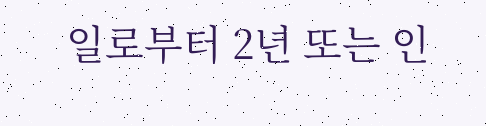일로부터 2년 또는 인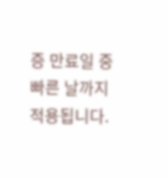증 만료일 중 빠른 날까지 적용됩니다.